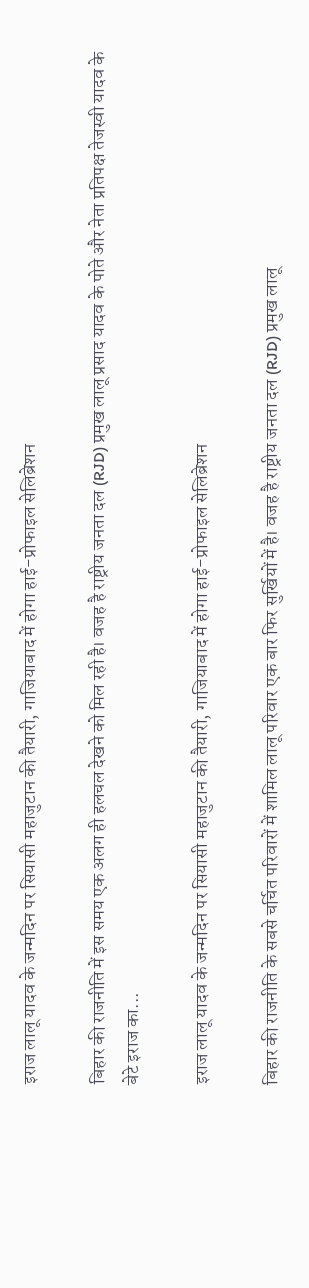इराज लालू यादव के जन्मदिन पर सियासी महाजुटान की तैयारी, गाजियाबाद में होगा हाई-प्रोफाइल सेलिब्रेशन

बिहार की राजनीति में इस समय एक अलग ही हलचल देखने को मिल रही है। वजह है राष्ट्रीय जनता दल (RJD) प्रमुख लालू प्रसाद यादव के पोते और नेता प्रतिपक्ष तेजस्वी यादव के बेटे इराज का...

इराज लालू यादव के जन्मदिन पर सियासी महाजुटान की तैयारी, गाजियाबाद में होगा हाई-प्रोफाइल सेलिब्रेशन

बिहार की राजनीति के सबसे चर्चित परिवारों में शामिल लालू परिवार एक बार फिर सुर्खियों में है। वजह है राष्ट्रीय जनता दल (RJD) प्रमुख लालू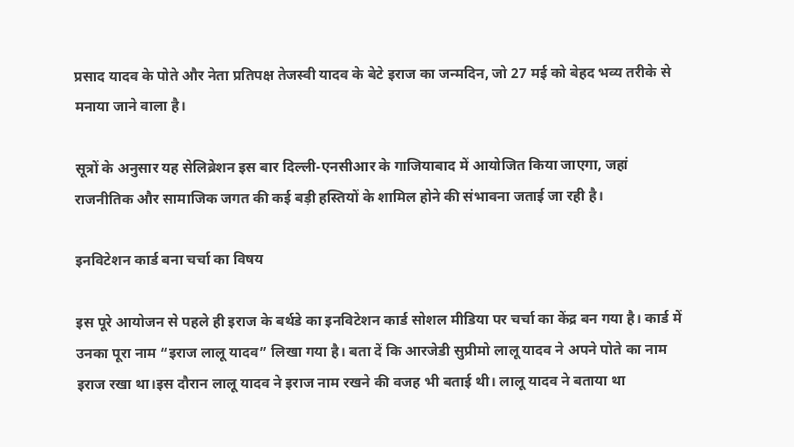प्रसाद यादव के पोते और नेता प्रतिपक्ष तेजस्वी यादव के बेटे इराज का जन्मदिन, जो 27 मई को बेहद भव्य तरीके से मनाया जाने वाला है।

सूत्रों के अनुसार यह सेलिब्रेशन इस बार दिल्ली-एनसीआर के गाजियाबाद में आयोजित किया जाएगा, जहां राजनीतिक और सामाजिक जगत की कई बड़ी हस्तियों के शामिल होने की संभावना जताई जा रही है।

इनविटेशन कार्ड बना चर्चा का विषय

इस पूरे आयोजन से पहले ही इराज के बर्थडे का इनविटेशन कार्ड सोशल मीडिया पर चर्चा का केंद्र बन गया है। कार्ड में उनका पूरा नाम “इराज लालू यादव” लिखा गया है। बता दें कि आरजेडी सुप्रीमो लालू यादव ने अपने पोते का नाम इराज रखा था।इस दौरान लालू यादव ने इराज नाम रखने की वजह भी बताई थी। लालू यादव ने बताया था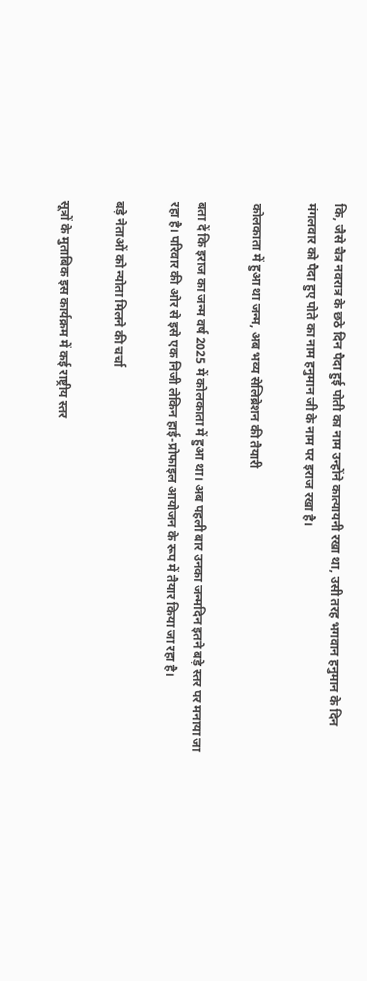कि, जैसे चैत्र नवरात्र के छठे दिन पैदा हुई पोती का नाम उन्होंने कात्यायनी रखा था, उसी तरह भगवान हनुमान के दिन मंगलवार को पैदा हुए पोते का नाम हनुमान जी के नाम पर इराज रखा है।

कोलकाता में हुआ था जन्म, अब भव्य सेलिब्रेशन की तैयारी

बता दें कि इराज का जन्म वर्ष 2025 में कोलकाता में हुआ था। अब पहली बार उनका जन्मदिन इतने बड़े स्तर पर मनाया जा रहा है। परिवार की ओर से इसे एक निजी लेकिन हाई-प्रोफाइल आयोजन के रूप में तैयार किया जा रहा है।

बड़े नेताओं को न्योता मिलने की चर्चा

सूत्रों के मुताबिक इस कार्यक्रम में कई राष्ट्रीय स्तर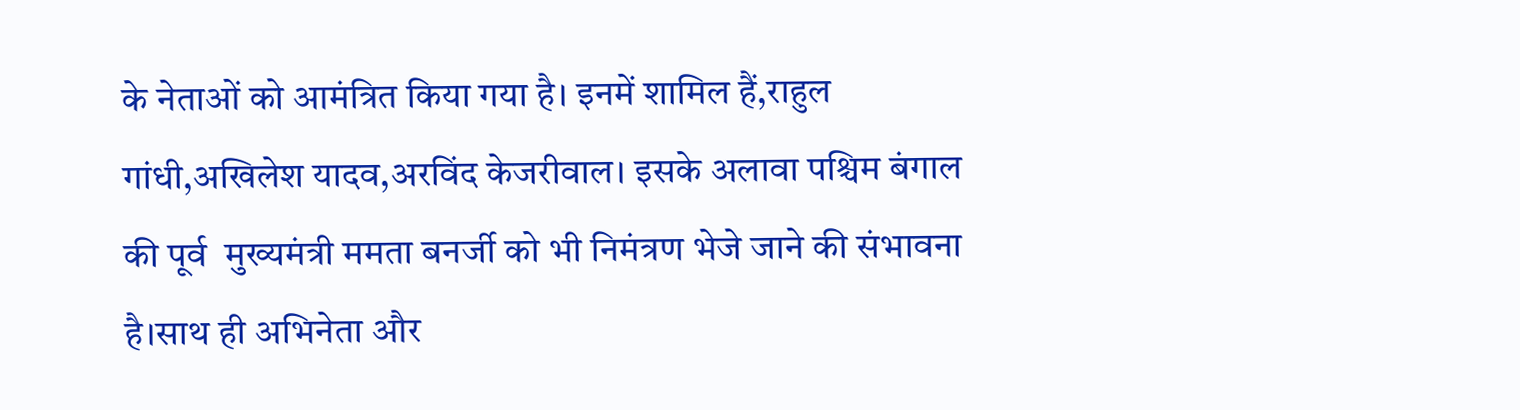के नेताओं को आमंत्रित किया गया है। इनमें शामिल हैं,राहुल गांधी,अखिलेश यादव,अरविंद केजरीवाल। इसके अलावा पश्चिम बंगाल की पूर्व  मुख्यमंत्री ममता बनर्जी को भी निमंत्रण भेजे जाने की संभावना है।साथ ही अभिनेता और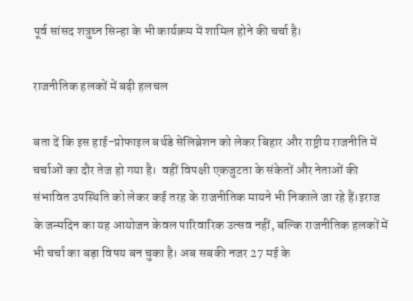पूर्व सांसद शत्रुघ्न सिन्हा के भी कार्यक्रम में शामिल होने की चर्चा है।

राजनीतिक हलकों में बढ़ी हलचल

बता दें कि इस हाई-प्रोफाइल बर्थडे सेलिब्रेशन को लेकर बिहार और राष्ट्रीय राजनीति में चर्चाओं का दौर तेज हो गया है।  वहीं विपक्षी एकजुटता के संकेतों और नेताओं की संभावित उपस्थिति को लेकर कई तरह के राजनीतिक मायने भी निकाले जा रहे हैं।इराज के जन्मदिन का यह आयोजन केवल पारिवारिक उत्सव नहीं, बल्कि राजनीतिक हलकों में भी चर्चा का बड़ा विषय बन चुका है। अब सबकी नजर 27 मई के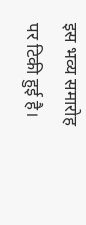इस भव्य समारोह पर टिकी हुई है।